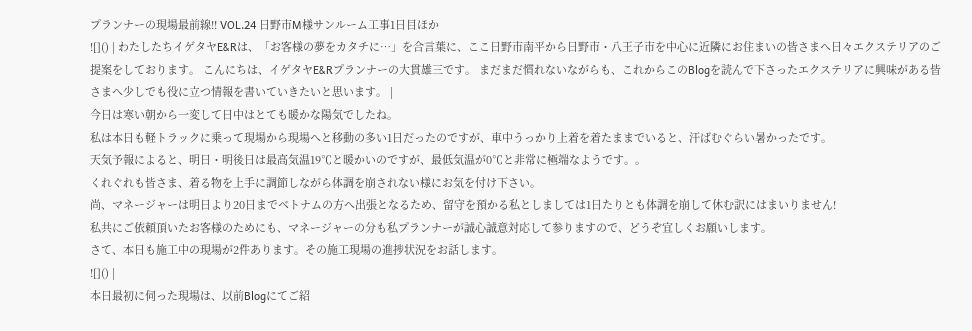プランナーの現場最前線!! VOL.24 日野市M様サンルーム工事1日目ほか
![]() | わたしたちイゲタヤE&Rは、「お客様の夢をカタチに…」を合言葉に、ここ日野市南平から日野市・八王子市を中心に近隣にお住まいの皆さまへ日々エクステリアのご提案をしております。 こんにちは、イゲタヤE&Rプランナーの大貫雄三です。 まだまだ慣れないながらも、これからこのBlogを読んで下さったエクステリアに興味がある皆さまへ少しでも役に立つ情報を書いていきたいと思います。 |
今日は寒い朝から一変して日中はとても暖かな陽気でしたね。
私は本日も軽トラックに乗って現場から現場へと移動の多い1日だったのですが、車中うっかり上着を着たままでいると、汗ばむぐらい暑かったです。
天気予報によると、明日・明後日は最高気温19℃と暖かいのですが、最低気温が0℃と非常に極端なようです。。
くれぐれも皆さま、着る物を上手に調節しながら体調を崩されない様にお気を付け下さい。
尚、マネージャーは明日より20日までベトナムの方へ出張となるため、留守を預かる私としましては1日たりとも体調を崩して休む訳にはまいりません!
私共にご依頼頂いたお客様のためにも、マネージャーの分も私プランナーが誠心誠意対応して参りますので、どうぞ宜しくお願いします。
さて、本日も施工中の現場が2件あります。その施工現場の進捗状況をお話します。
![]() |
本日最初に伺った現場は、以前Blogにてご紹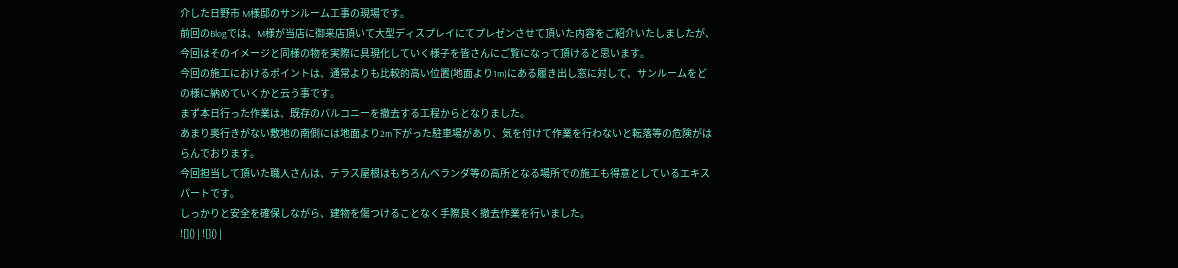介した日野市 M様邸のサンルーム工事の現場です。
前回のBlogでは、M様が当店に御来店頂いて大型ディスプレイにてプレゼンさせて頂いた内容をご紹介いたしましたが、今回はそのイメージと同様の物を実際に具現化していく様子を皆さんにご覧になって頂けると思います。
今回の施工におけるポイントは、通常よりも比較的高い位置(地面より1m)にある履き出し窓に対して、サンルームをどの様に納めていくかと云う事です。
まず本日行った作業は、既存のバルコニーを撤去する工程からとなりました。
あまり奥行きがない敷地の南側には地面より2m下がった駐車場があり、気を付けて作業を行わないと転落等の危険がはらんでおります。
今回担当して頂いた職人さんは、テラス屋根はもちろんベランダ等の高所となる場所での施工も得意としているエキスパートです。
しっかりと安全を確保しながら、建物を傷つけることなく手際良く撤去作業を行いました。
![]() | ![]() |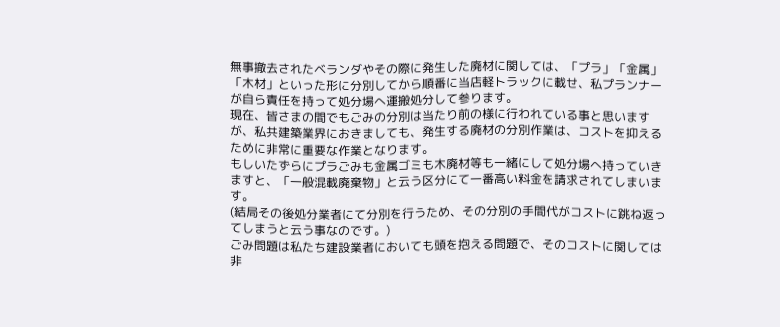無事撤去されたベランダやその際に発生した廃材に関しては、「プラ」「金属」「木材」といった形に分別してから順番に当店軽トラックに載せ、私プランナーが自ら責任を持って処分場へ運搬処分して参ります。
現在、皆さまの間でもごみの分別は当たり前の様に行われている事と思いますが、私共建築業界におきましても、発生する廃材の分別作業は、コストを抑えるために非常に重要な作業となります。
もしいたずらにプラごみも金属ゴミも木廃材等も一緒にして処分場へ持っていきますと、「一般混載廃棄物」と云う区分にて一番高い料金を請求されてしまいます。
(結局その後処分業者にて分別を行うため、その分別の手間代がコストに跳ね返ってしまうと云う事なのです。)
ごみ問題は私たち建設業者においても頭を抱える問題で、そのコストに関しては非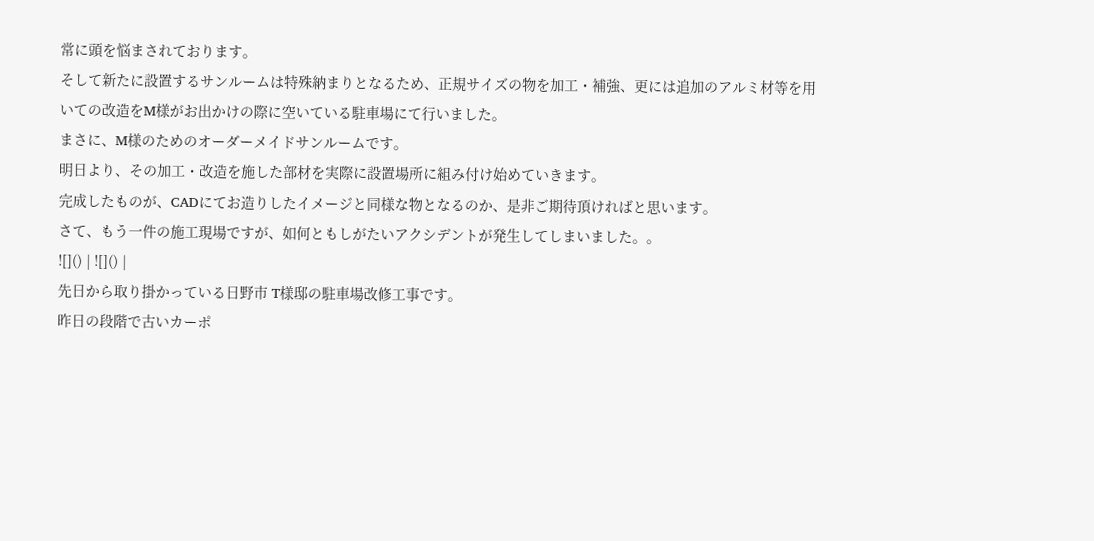常に頭を悩まされております。
そして新たに設置するサンルームは特殊納まりとなるため、正規サイズの物を加工・補強、更には追加のアルミ材等を用いての改造をM様がお出かけの際に空いている駐車場にて行いました。
まさに、M様のためのオーダーメイドサンルームです。
明日より、その加工・改造を施した部材を実際に設置場所に組み付け始めていきます。
完成したものが、CADにてお造りしたイメージと同様な物となるのか、是非ご期待頂ければと思います。
さて、もう一件の施工現場ですが、如何ともしがたいアクシデントが発生してしまいました。。
![]() | ![]() |
先日から取り掛かっている日野市 T様邸の駐車場改修工事です。
昨日の段階で古いカーポ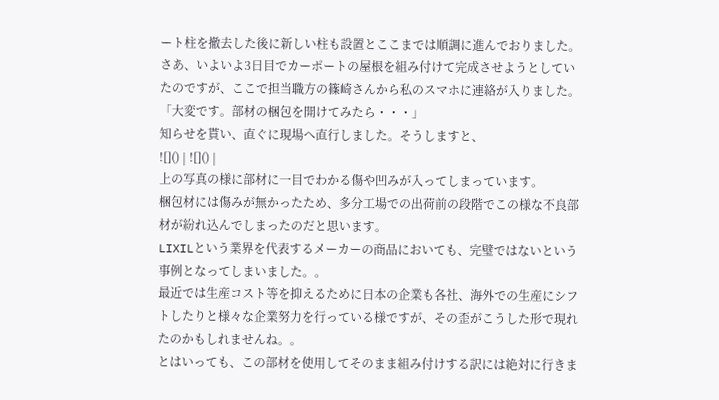ート柱を撤去した後に新しい柱も設置とここまでは順調に進んでおりました。
さあ、いよいよ3日目でカーポートの屋根を組み付けて完成させようとしていたのですが、ここで担当職方の篠崎さんから私のスマホに連絡が入りました。
「大変です。部材の梱包を開けてみたら・・・」
知らせを貰い、直ぐに現場へ直行しました。そうしますと、
![]() | ![]() |
上の写真の様に部材に一目でわかる傷や凹みが入ってしまっています。
梱包材には傷みが無かったため、多分工場での出荷前の段階でこの様な不良部材が紛れ込んでしまったのだと思います。
LIXILという業界を代表するメーカーの商品においても、完璧ではないという事例となってしまいました。。
最近では生産コスト等を抑えるために日本の企業も各社、海外での生産にシフトしたりと様々な企業努力を行っている様ですが、その歪がこうした形で現れたのかもしれませんね。。
とはいっても、この部材を使用してそのまま組み付けする訳には絶対に行きま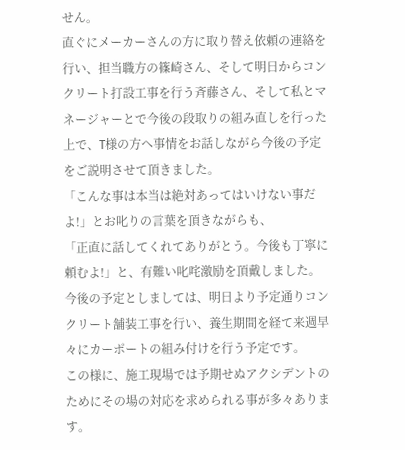せん。
直ぐにメーカーさんの方に取り替え依頼の連絡を行い、担当職方の篠崎さん、そして明日からコンクリート打設工事を行う斉藤さん、そして私とマネージャーとで今後の段取りの組み直しを行った上で、T様の方へ事情をお話しながら今後の予定をご説明させて頂きました。
「こんな事は本当は絶対あってはいけない事だよ!」とお叱りの言葉を頂きながらも、
「正直に話してくれてありがとう。今後も丁寧に頼むよ!」と、有難い叱咤激励を頂戴しました。
今後の予定としましては、明日より予定通りコンクリート舗装工事を行い、養生期間を経て来週早々にカーポートの組み付けを行う予定です。
この様に、施工現場では予期せぬアクシデントのためにその場の対応を求められる事が多々あります。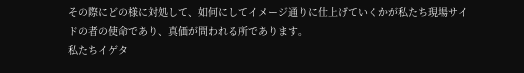その際にどの様に対処して、如何にしてイメージ通りに仕上げていくかが私たち現場サイドの者の使命であり、真価が問われる所であります。
私たちイゲタ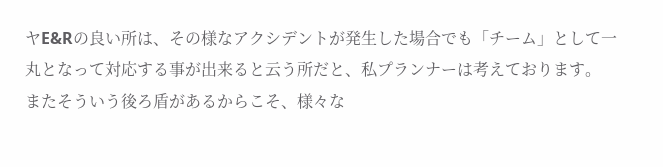ヤE&Rの良い所は、その様なアクシデントが発生した場合でも「チーム」として一丸となって対応する事が出来ると云う所だと、私プランナーは考えております。
またそういう後ろ盾があるからこそ、様々な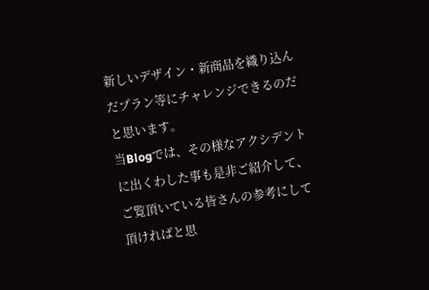新しいデザイン・新商品を織り込んだプラン等にチャレンジできるのだと思います。
当Blogでは、その様なアクシデントに出くわした事も是非ご紹介して、ご覧頂いている皆さんの参考にして頂ければと思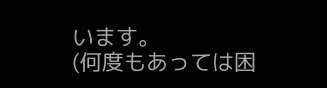います。
(何度もあっては困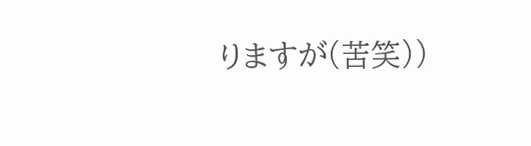りますが(苦笑))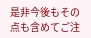是非今後もその点も含めてご注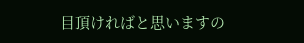目頂ければと思いますの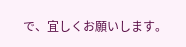で、宜しくお願いします。